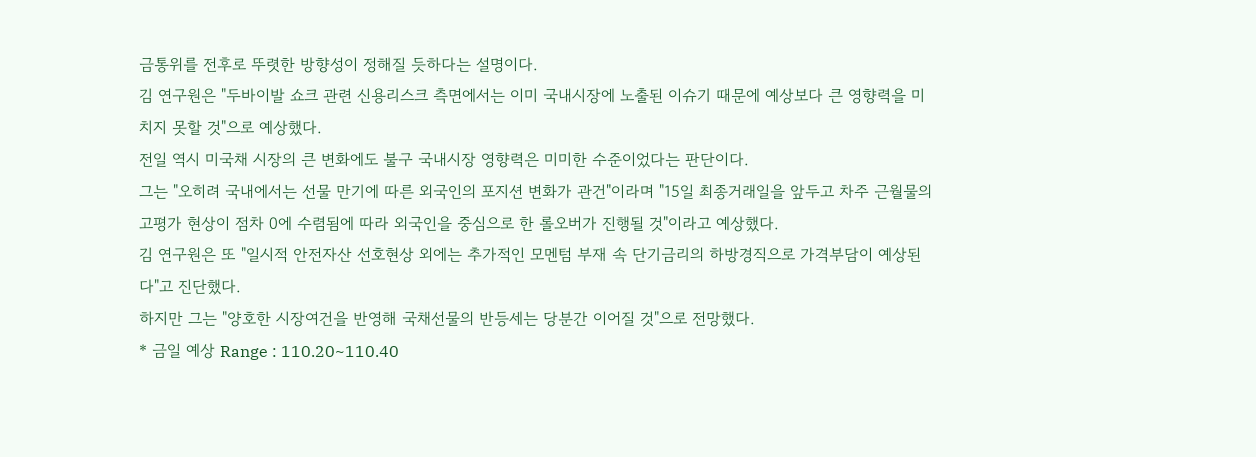금통위를 전후로 뚜렷한 방향성이 정해질 듯하다는 설명이다.
김 연구원은 "두바이발 쇼크 관련 신용리스크 측면에서는 이미 국내시장에 노출된 이슈기 때문에 예상보다 큰 영향력을 미치지 못할 것"으로 예상했다.
전일 역시 미국채 시장의 큰 변화에도 불구 국내시장 영향력은 미미한 수준이었다는 판단이다.
그는 "오히려 국내에서는 선물 만기에 따른 외국인의 포지션 변화가 관건"이라며 "15일 최종거래일을 앞두고 차주 근월물의 고평가 현상이 점차 0에 수렴됨에 따라 외국인을 중심으로 한 롤오버가 진행될 것"이라고 예상했다.
김 연구원은 또 "일시적 안전자산 선호현상 외에는 추가적인 모멘텀 부재 속 단기금리의 하방경직으로 가격부담이 예상된다"고 진단했다.
하지만 그는 "양호한 시장여건을 반영해 국채선물의 반등세는 당분간 이어질 것"으로 전망했다.
* 금일 예상 Range : 110.20~110.40